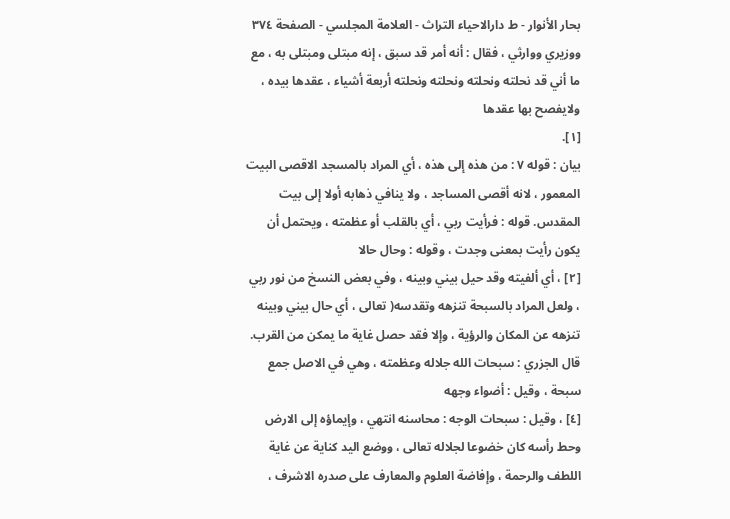بحار الأنوار - ط دارالاحیاء التراث - العلامة المجلسي - الصفحة ٣٧٤
ووزيري ووارثي ، فقال : أنه أمر قد سبق ، إنه مبتلى ومبتلى به ، مع ما أني قد نحلته ونحلته ونحلته ونحلته أربعة أشياء ، عقدها بيده ، ولايفصح بها عقدها
[١].
بيان : قوله ٧ : من هذه إلى هذه ، أي المراد بالمسجد الاقصى البيت المعمور ، لانه أقصى المساجد ، ولا ينافي ذهابه أولا إلى بيت المقدس. قوله : فرأيت ربي ، أي بالقلب أو عظمته ، ويحتمل أن يكون رأيت بمعنى وجدت ، وقوله : وحال حالا
[٢] ، أي ألفيته وقد حيل بيني وبينه ، وفي بعض النسخ من نور ربي ، ولعل المراد بالسبحة تنزهه وتقدسه( تعالى ، أي حال بيني وبينه تنزهه عن المكان والرؤية ، وإلا فقد حصل غاية ما يمكن من القرب.
قال الجزري : سبحات الله جلاله وعظمته ، وهي في الاصل جمع سبحة ، وقيل : أضواء وجهه
[٤] ، وقيل : سبحات الوجه : محاسنه انتهي ، وإيماؤه إلى الارض وحط رأسه كان خضوعا لجلاله تعالى ، ووضع اليد كناية عن غاية اللطف والرحمة ، وإفاضة العلوم والمعارف على صدره الاشرف ،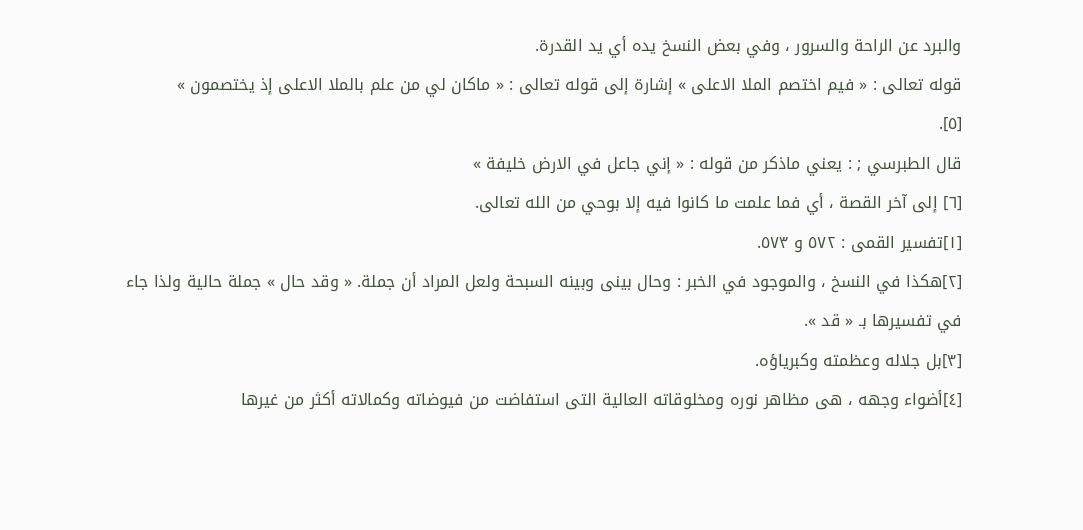والبرد عن الراحة والسرور ، وفي بعض النسخ يده أي يد القدرة.
قوله تعالى : « فيم اختصم الملا الاعلى » إشارة إلى قوله تعالى : « ماكان لي من علم بالملا الاعلى إذ يختصمون »
[٥].
قال الطبرسي ; : يعني ماذكر من قوله : « إني جاعل في الارض خليفة »
[٦] إلى آخر القصة ، أي فما علمت ما كانوا فيه إلا بوحي من الله تعالى.
[١]تفسير القمى : ٥٧٢ و ٥٧٣.
[٢]هكذا في النسخ ، والموجود في الخبر : وحال بينى وبينه السبحة ولعل المراد أن جملة. « وقد حال » جملة حالية ولذا جاء في تفسيرها بـ « قد ».
[٣]بل جلاله وعظمته وكبرياؤه.
[٤]أضواء وجهه ، هى مظاهر نوره ومخلوقاته العالية التى استفاضت من فيوضاته وكمالاته أكثر من غيرها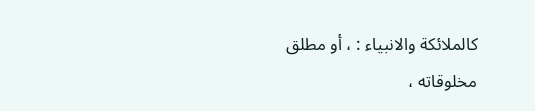كالملائكة والانبياء : ، أو مطلق مخلوقاته ،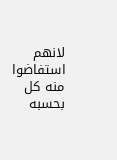لانهم استفاضوا منه كل بحسبه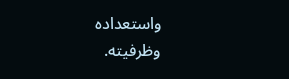واستعداده وظرفيته.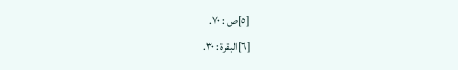[٥]ص : ٧٠.
[٦]البقرة : ٣٠.